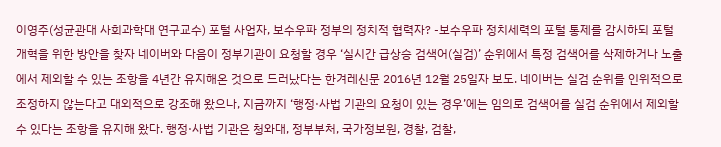이영주(성균관대 사회과학대 연구교수) 포털 사업자, 보수우파 정부의 정치적 협력자? -보수우파 정치세력의 포털 통제를 감시하되 포털 개혁을 위한 방안을 찾자 네이버와 다음이 정부기관이 요청할 경우 ‘실시간 급상승 검색어(실검)’ 순위에서 특정 검색어를 삭제하거나 노출에서 제외할 수 있는 조항을 4년간 유지해온 것으로 드러났다는 한겨레신문 2016년 12월 25일자 보도. 네이버는 실검 순위를 인위적으로 조정하지 않는다고 대외적으로 강조해 왔으나, 지금까지 ‘행정·사법 기관의 요청이 있는 경우’에는 임의로 검색어를 실검 순위에서 제외할 수 있다는 조항을 유지해 왔다. 행정·사법 기관은 청와대, 정부부처, 국가정보원, 경찰, 검찰,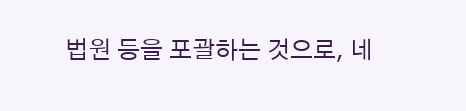법원 등을 포괄하는 것으로, 네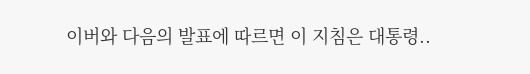이버와 다음의 발표에 따르면 이 지침은 대통령..